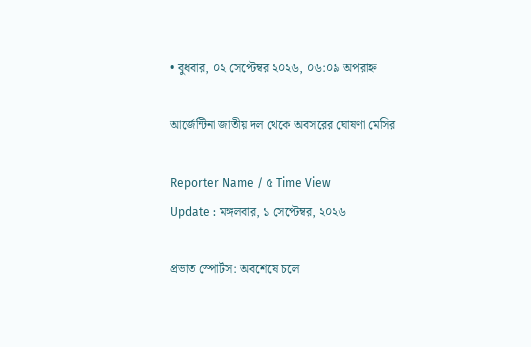• বুধবার, ০২ সেপ্টেম্বর ২০২৬, ০৬:০৯ অপরাহ্ন

আর্জেন্টিনা জাতীয় দল থেকে অবসরের ঘোষণা মেসির

Reporter Name / ৫ Time View
Update : মঙ্গলবার, ১ সেপ্টেম্বর, ২০২৬

প্রভাত স্পোর্টস: অবশেষে চলে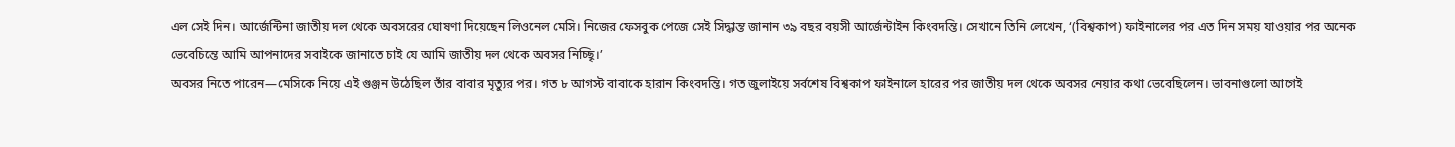এল সেই দিন। আর্জেন্টিনা জাতীয় দল থেকে অবসরের ঘোষণা দিয়েছেন লিওনেল মেসি। নিজের ফেসবুক পেজে সেই সিদ্ধান্ত জানান ৩৯ বছর বয়সী আর্জেন্টাইন কিংবদন্তি। সেখানে তিনি লেখেন, ‘(বিশ্বকাপ) ফাইনালের পর এত দিন সময় যাওয়ার পর অনেক ভেবেচিন্তে আমি আপনাদের সবাইকে জানাতে চাই যে আমি জাতীয় দল থেকে অবসর নিচ্ছিৃ।’
অবসর নিতে পারেন—মেসিকে নিয়ে এই গুঞ্জন উঠেছিল তাঁর বাবার মৃত্যুর পর। গত ৮ আগস্ট বাবাকে হারান কিংবদন্তি। গত জুলাইয়ে সর্বশেষ বিশ্বকাপ ফাইনালে হারের পর জাতীয় দল থেকে অবসর নেয়ার কথা ভেবেছিলেন। ভাবনাগুলো আগেই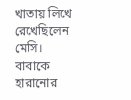খাতায় লিখে রেখেছিলেন মেসি। বাবাকে হারানোর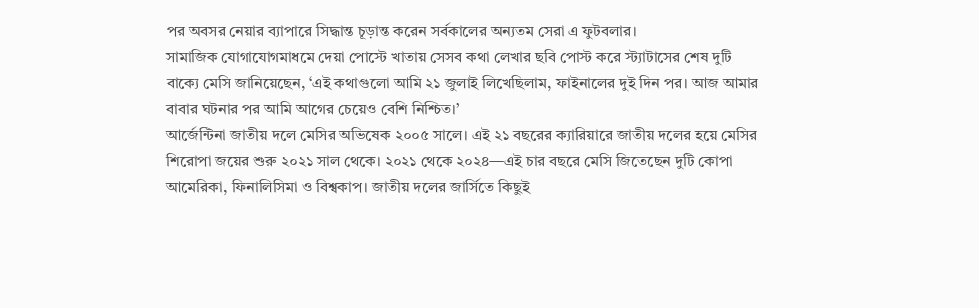পর অবসর নেয়ার ব্যাপারে সিদ্ধান্ত চূড়ান্ত করেন সর্বকালের অন্যতম সেরা এ ফুটবলার।
সামাজিক যোগাযোগমাধমে দেয়া পোস্টে খাতায় সেসব কথা লেখার ছবি পোস্ট করে স্ট্যাটাসের শেষ দুটি বাক্যে মেসি জানিয়েছেন, ‘এই কথাগুলো আমি ২১ জুলাই লিখেছিলাম, ফাইনালের দুই দিন পর। আজ আমার বাবার ঘটনার পর আমি আগের চেয়েও বেশি নিশ্চিত।’
আর্জেন্টিনা জাতীয় দলে মেসির অভিষেক ২০০৫ সালে। এই ২১ বছরের ক্যারিয়ারে জাতীয় দলের হয়ে মেসির শিরোপা জয়ের শুরু ২০২১ সাল থেকে। ২০২১ থেকে ২০২৪—এই চার বছরে মেসি জিতেছেন দুটি কোপা আমেরিকা, ফিনালিসিমা ও বিশ্বকাপ। জাতীয় দলের জার্সিতে কিছুই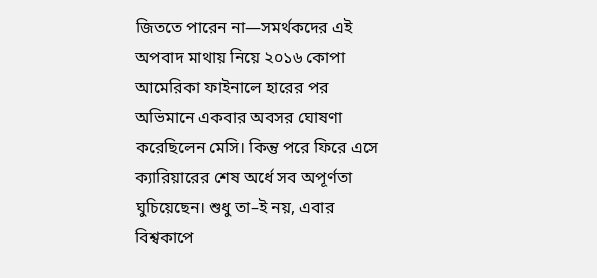জিততে পারেন না—সমর্থকদের এই অপবাদ মাথায় নিয়ে ২০১৬ কোপা আমেরিকা ফাইনালে হারের পর অভিমানে একবার অবসর ঘোষণা করেছিলেন মেসি। কিন্তু পরে ফিরে এসে ক্যারিয়ারের শেষ অর্ধে সব অপূর্ণতা ঘুচিয়েছেন। শুধু তা–ই নয়, এবার বিশ্বকাপে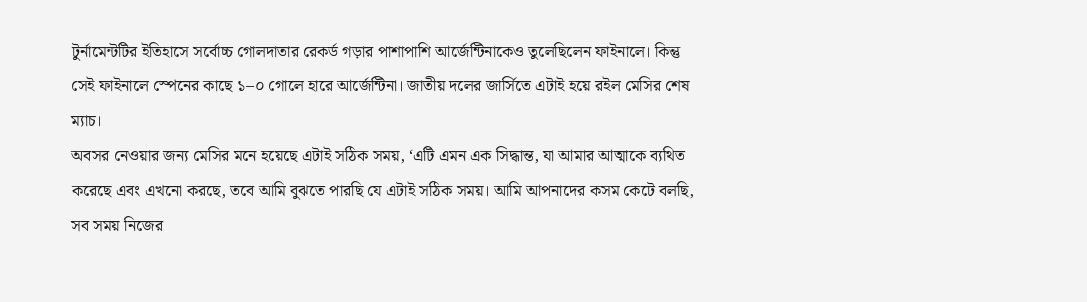টুর্নামেন্টটির ইতিহাসে সর্বোচ্চ গোলদাতার রেকর্ড গড়ার পাশাপাশি আর্জেন্টিনাকেও তুলেছিলেন ফাইনালে। কিন্তু সেই ফাইনালে স্পেনের কাছে ১–০ গোলে হারে আর্জেন্টিনা। জাতীয় দলের জার্সিতে এটাই হয়ে রইল মেসির শেষ ম্যাচ।
অবসর নেওয়ার জন্য মেসির মনে হয়েছে এটাই সঠিক সময়, ‘এটি এমন এক সিদ্ধান্ত, যা আমার আত্মাকে ব্যথিত করেছে এবং এখনো করছে, তবে আমি বুঝতে পারছি যে এটাই সঠিক সময়। আমি আপনাদের কসম কেটে বলছি, সব সময় নিজের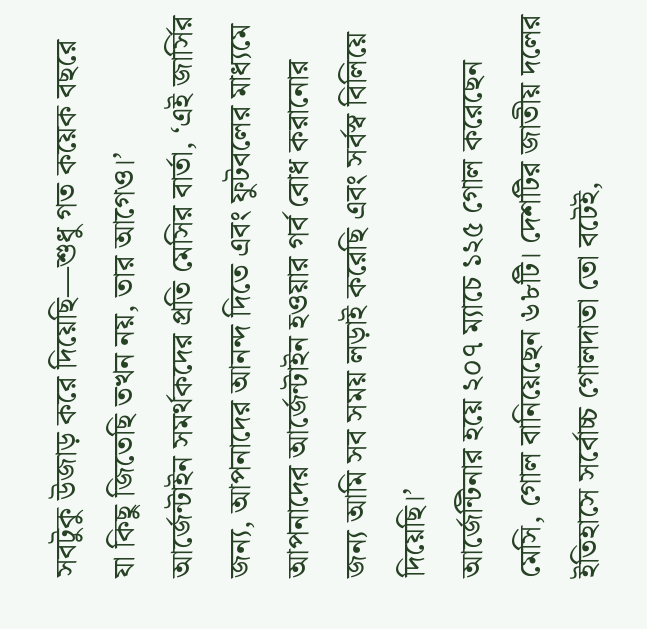সবটুকু উজাড় করে দিয়েছি—শুধু গত কয়েক বছরে যা কিছু জিতেছি তখন নয়, তার আগেও।’
আর্জেন্টাইন সমর্থকদের প্রতি মেসির বার্তা, ‘এই জার্সির জন্য, আপনাদের আনন্দ দিতে এবং ফুটবলের মাধ্যমে আপনাদের আর্জেন্টাইন হওয়ার গর্ব বোধ করানোর জন্য আমি সব সময় লড়াই করেছি এবং সর্বস্ব বিলিয়ে দিয়েছি।’
আর্জেন্টিনার হয়ে ২০৭ ম্যাচে ১২৫ গোল করেছেন মেসি, গোল বানিয়েছেন ৬৮টি। দেশটির জাতীয় দলের ইতিহাসে সর্বোচ্চ গোলদাতা তো বটেই,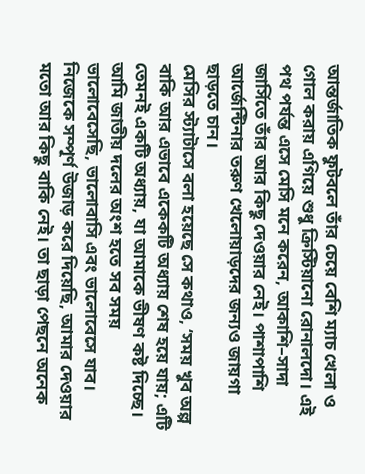আন্তর্জাতিক ফুটবলে তাঁর চেয়ে বেশি ম্যাচ খেলা ও গোল করায় এগিয়ে শুধু ক্রিস্টিয়ানো রোনালদো। এই পথ পর্যন্ত এসে মেসি মনে করেন, আকাশি–সাদা জার্সিতে তাঁর আর কিছু দেওয়ার নেই। পাশাপাশি আর্জেন্টিনার তরুণ খেলোয়াড়দের জন্যও জায়গা ছাড়তে চান।
মেসির স্ট্যাটাসে বলা হয়েছে সে কথাও, ‘সময় খুব অল্প বাকি আর এভাবে একেকটি অধ্যায় শেষ হয়ে যায়; এটি তেমনই একটি অধ্যায়, যা আমাকে ভীষণ কষ্ট দিচ্ছে। আমি জাতীয় দলের অংশ হতে সব সময় ভালোবেসেছি, ভালোবাসি এবং ভালোবেসে যাব। নিজেকে সম্পূর্ণ উজাড় করে দিয়েছি, আমার দেওয়ার মতো আর কিছু বাকি নেই। তা ছাড়া পেছনে অনেক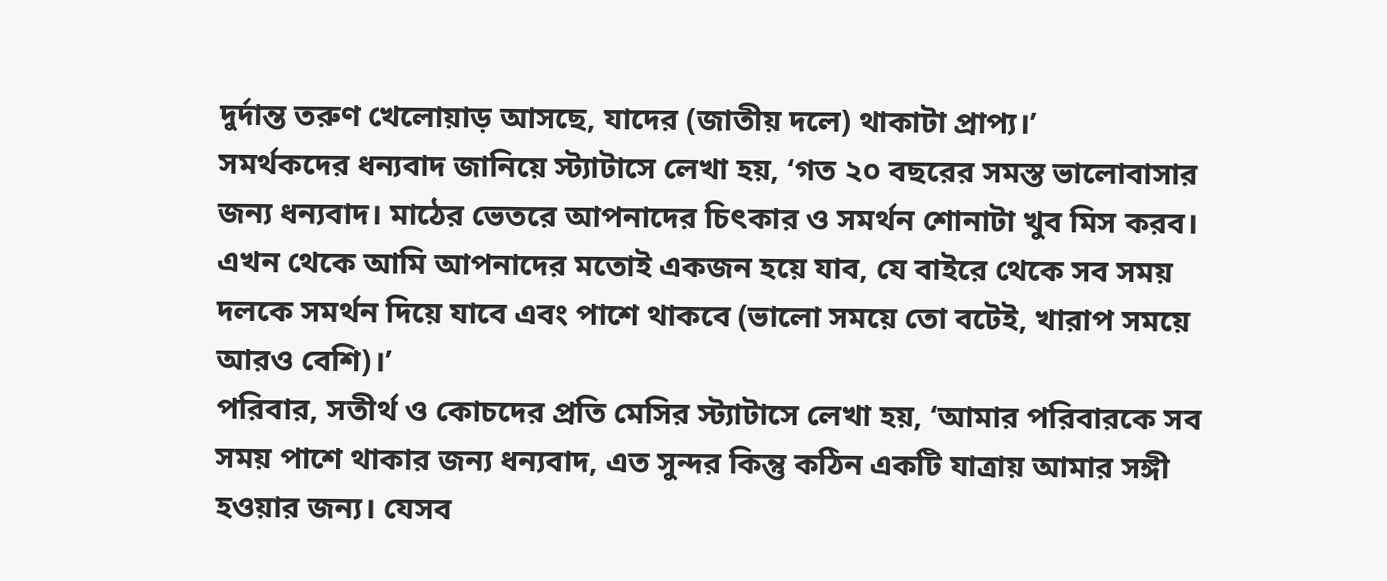দুর্দান্ত তরুণ খেলোয়াড় আসছে, যাদের (জাতীয় দলে) থাকাটা প্রাপ্য।’
সমর্থকদের ধন্যবাদ জানিয়ে স্ট্যাটাসে লেখা হয়, ‘গত ২০ বছরের সমস্ত ভালোবাসার জন্য ধন্যবাদ। মাঠের ভেতরে আপনাদের চিৎকার ও সমর্থন শোনাটা খুব মিস করব। এখন থেকে আমি আপনাদের মতোই একজন হয়ে যাব, যে বাইরে থেকে সব সময় দলকে সমর্থন দিয়ে যাবে এবং পাশে থাকবে (ভালো সময়ে তো বটেই, খারাপ সময়ে আরও বেশি)।’
পরিবার, সতীর্থ ও কোচদের প্রতি মেসির স্ট্যাটাসে লেখা হয়, ‘আমার পরিবারকে সব সময় পাশে থাকার জন্য ধন্যবাদ, এত সুন্দর কিন্তু কঠিন একটি যাত্রায় আমার সঙ্গী হওয়ার জন্য। যেসব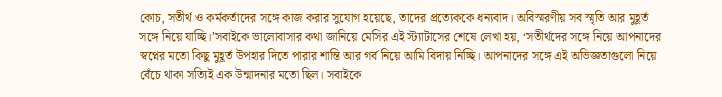কোচ, সতীর্থ ও কর্মকর্তাদের সঙ্গে কাজ করার সুযোগ হয়েছে, তাদের প্রত্যেককে ধন্যবাদ। অবিস্মরণীয় সব স্মৃতি আর মুহূর্ত সঙ্গে নিয়ে যাচ্ছি।’সবাইকে ভালোবাসার কথা জানিয়ে মেসির এই স্ট্যাটাসের শেষে লেখা হয়, ‘সতীর্থদের সঙ্গে নিয়ে আপনাদের স্বপ্নের মতো কিছু মুহূর্ত উপহার দিতে পারার শান্তি আর গর্ব নিয়ে আমি বিদায় নিচ্ছি। আপনাদের সঙ্গে এই অভিজ্ঞতাগুলো নিয়ে বেঁচে থাকা সত্যিই এক উন্মাদনার মতো ছিল। সবাইকে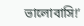ভালোবাসি!’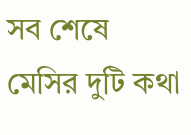সব শেষে মেসির দুটি কথা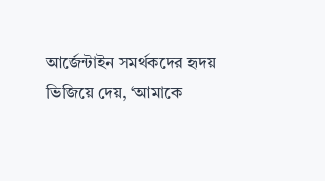আর্জেন্টাইন সমর্থকদের হৃদয় ভিজিয়ে দেয়, ‘আমাকে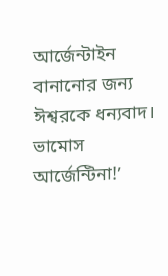আর্জেন্টাইন বানানোর জন্য ঈশ্বরকে ধন্যবাদ। ভামোস আর্জেন্টিনা!’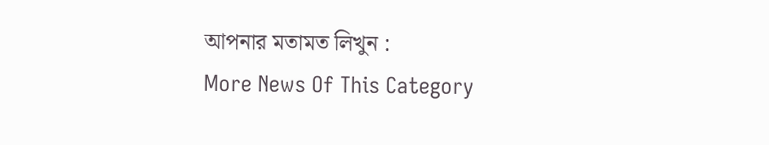আপনার মতামত লিখুন :
More News Of This Category